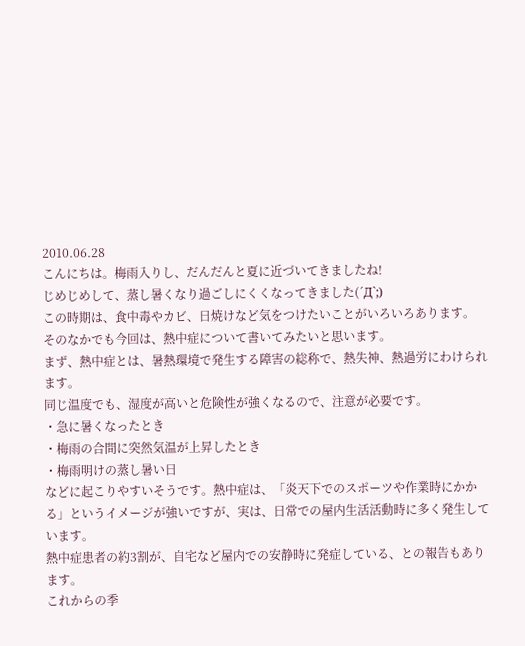2010.06.28
こんにちは。梅雨入りし、だんだんと夏に近づいてきましたね!
じめじめして、蒸し暑くなり過ごしにくくなってきました(´Д`;)
この時期は、食中毒やカビ、日焼けなど気をつけたいことがいろいろあります。
そのなかでも今回は、熱中症について書いてみたいと思います。
まず、熱中症とは、暑熱環境で発生する障害の総称で、熱失神、熱過労にわけられます。
同じ温度でも、湿度が高いと危険性が強くなるので、注意が必要です。
・急に暑くなったとき
・梅雨の合間に突然気温が上昇したとき
・梅雨明けの蒸し暑い日
などに起こりやすいそうです。熱中症は、「炎天下でのスポーツや作業時にかかる」というイメージが強いですが、実は、日常での屋内生活活動時に多く発生しています。
熱中症患者の約3割が、自宅など屋内での安静時に発症している、との報告もあります。
これからの季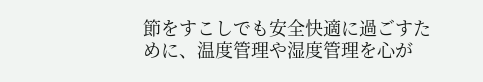節をすこしでも安全快適に過ごすために、温度管理や湿度管理を心が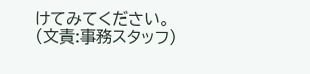けてみてください。
(文責:事務スタッフ)